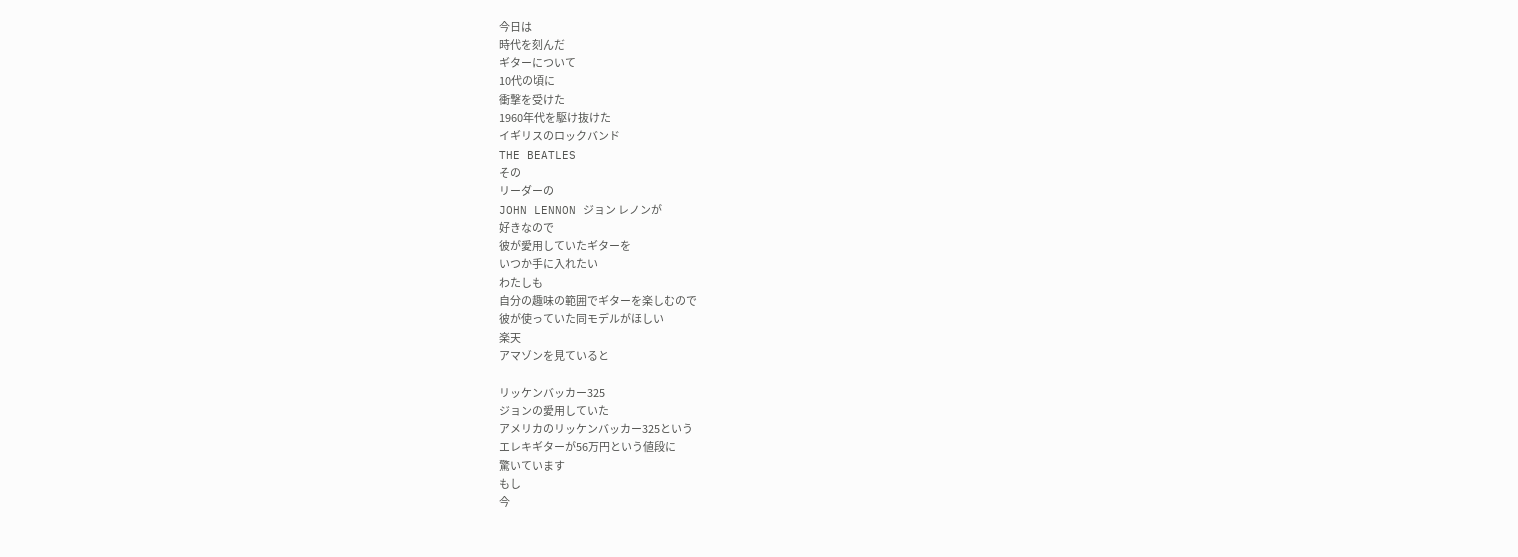今日は
時代を刻んだ
ギターについて
10代の頃に
衝撃を受けた
1960年代を駆け抜けた
イギリスのロックバンド
THE BEATLES
その
リーダーの
JOHN LENNON ジョン レノンが
好きなので
彼が愛用していたギターを
いつか手に入れたい
わたしも
自分の趣味の範囲でギターを楽しむので
彼が使っていた同モデルがほしい
楽天
アマゾンを見ていると

リッケンバッカー325
ジョンの愛用していた
アメリカのリッケンバッカー325という
エレキギターが56万円という値段に
驚いています
もし
今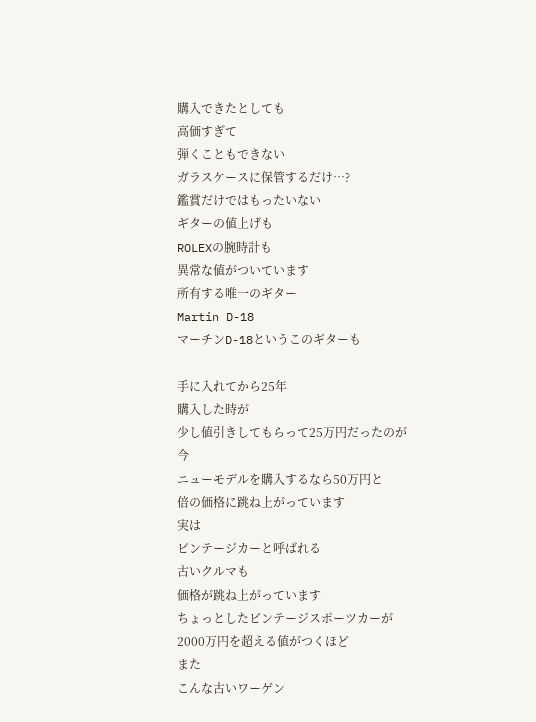購入できたとしても
高価すぎて
弾くこともできない
ガラスケースに保管するだけ…?
鑑賞だけではもったいない
ギターの値上げも
ROLEXの腕時計も
異常な値がついています
所有する唯一のギター
Martin D-18
マーチンD-18というこのギターも

手に入れてから25年
購入した時が
少し値引きしてもらって25万円だったのが
今
ニューモデルを購入するなら50万円と
倍の価格に跳ね上がっています
実は
ビンテージカーと呼ばれる
古いクルマも
価格が跳ね上がっています
ちょっとしたビンテージスポーツカーが
2000万円を超える値がつくほど
また
こんな古いワーゲン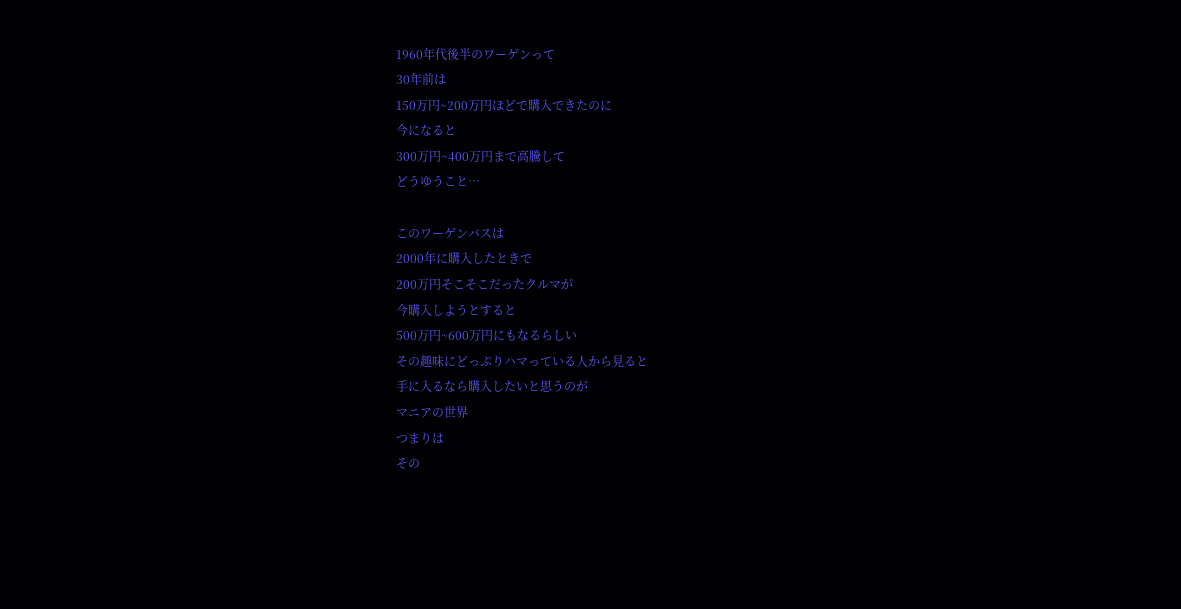1960年代後半のワーゲンって
30年前は
150万円~200万円ほどで購入できたのに
今になると
300万円~400万円まで高騰して
どうゆうこと…

このワーゲンバスは
2000年に購入したときで
200万円そこそこだったクルマが
今購入しようとすると
500万円~600万円にもなるらしい
その趣味にどっぷりハマっている人から見ると
手に入るなら購入したいと思うのが
マニアの世界
つまりは
その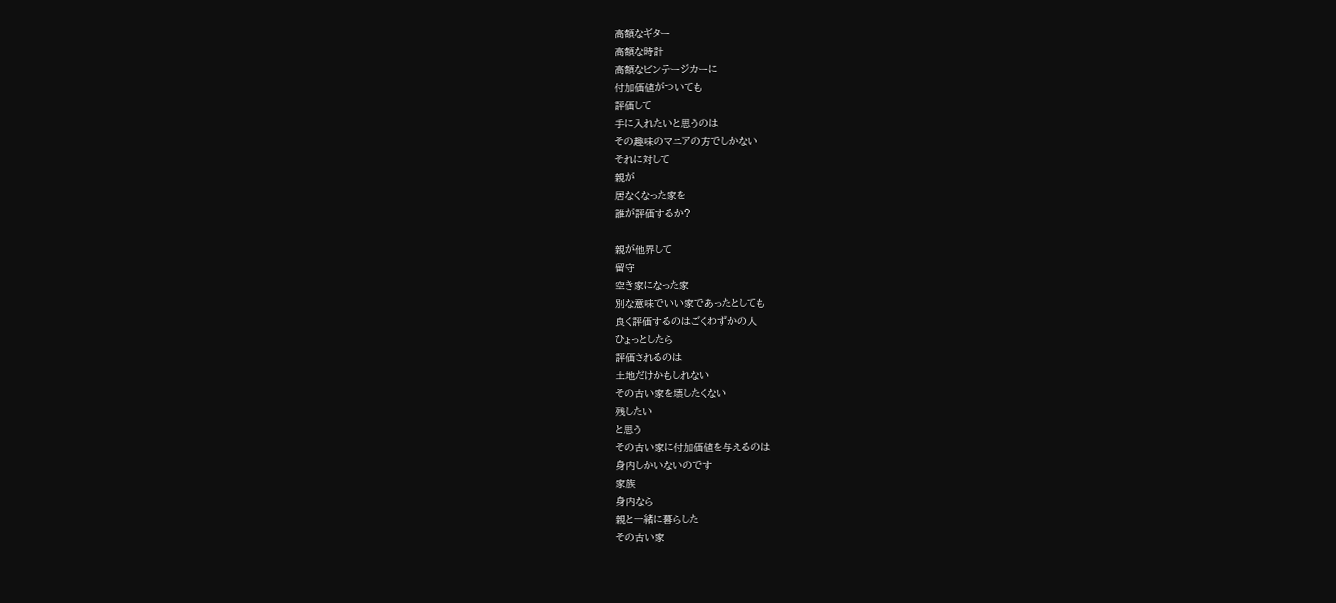高額なギター
高額な時計
高額なビンテージカーに
付加価値がついても
評価して
手に入れたいと思うのは
その趣味のマニアの方でしかない
それに対して
親が
居なくなった家を
誰が評価するか?

親が他界して
留守
空き家になった家
別な意味でいい家であったとしても
良く評価するのはごくわずかの人
ひょっとしたら
評価されるのは
土地だけかもしれない
その古い家を壊したくない
残したい
と思う
その古い家に付加価値を与えるのは
身内しかいないのです
家族
身内なら
親と一緒に暮らした
その古い家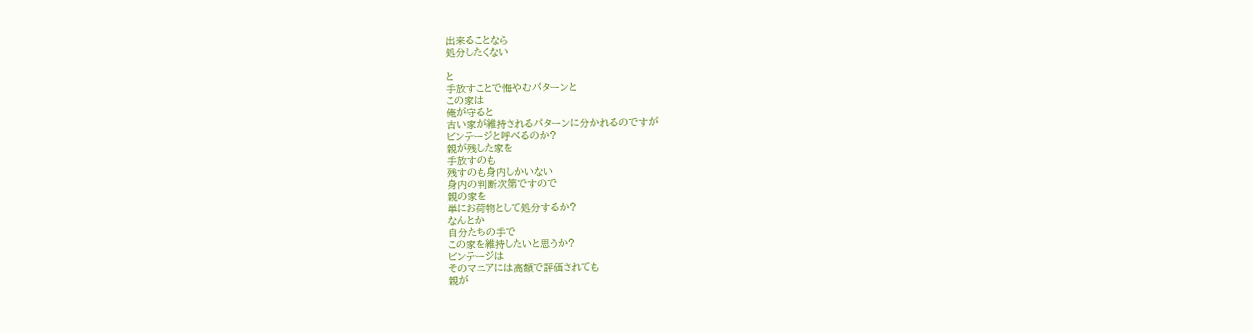出来ることなら
処分したくない

と
手放すことで悔やむパターンと
この家は
俺が守ると
古い家が維持されるパターンに分かれるのですが
ビンテージと呼べるのか?
親が残した家を
手放すのも
残すのも身内しかいない
身内の判断次第ですので
親の家を
単にお荷物として処分するか?
なんとか
自分たちの手で
この家を維持したいと思うか?
ビンテージは
そのマニアには高額で評価されても
親が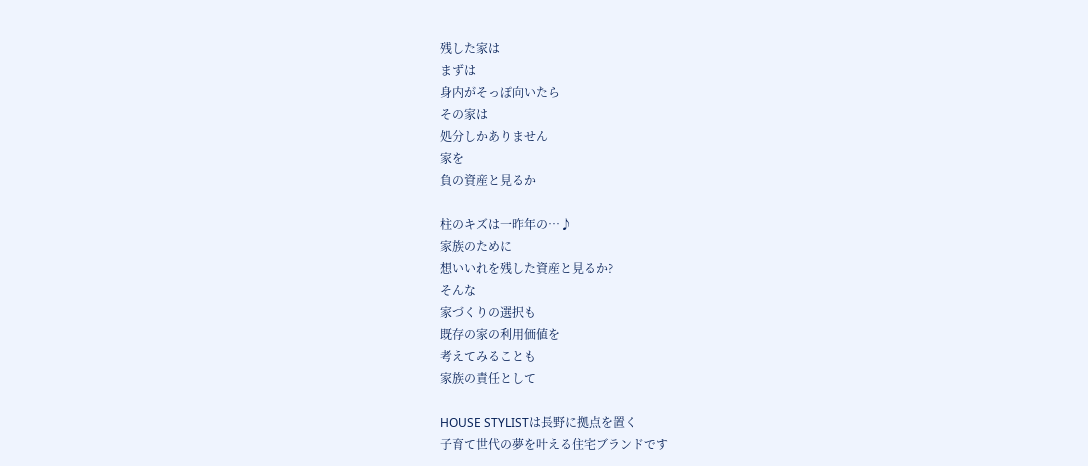残した家は
まずは
身内がそっぽ向いたら
その家は
処分しかありません
家を
負の資産と見るか

柱のキズは一昨年の…♪
家族のために
想いいれを残した資産と見るか?
そんな
家づくりの選択も
既存の家の利用価値を
考えてみることも
家族の責任として

HOUSE STYLISTは長野に拠点を置く
子育て世代の夢を叶える住宅ブランドです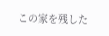この家を残した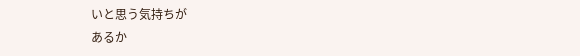いと思う気持ちが
あるか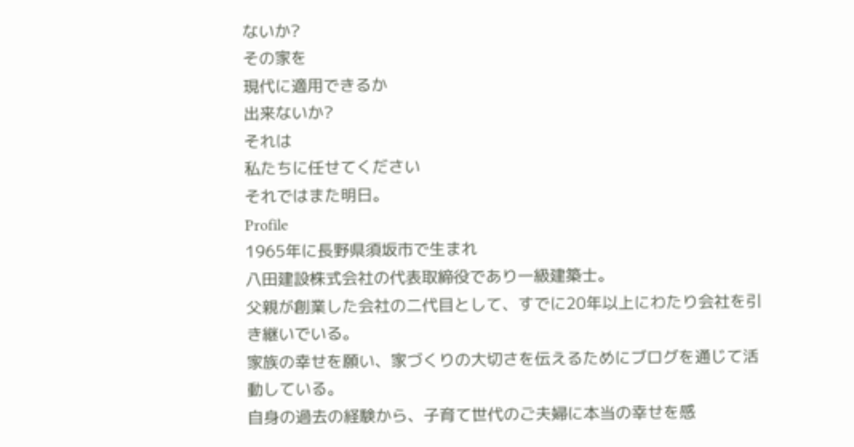ないか?
その家を
現代に適用できるか
出来ないか?
それは
私たちに任せてください
それではまた明日。
Profile
1965年に長野県須坂市で生まれ
八田建設株式会社の代表取締役であり一級建築士。
父親が創業した会社の二代目として、すでに20年以上にわたり会社を引き継いでいる。
家族の幸せを願い、家づくりの大切さを伝えるためにブログを通じて活動している。
自身の過去の経験から、子育て世代のご夫婦に本当の幸せを感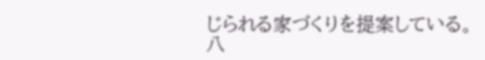じられる家づくりを提案している。
八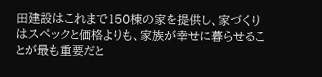田建設はこれまで150棟の家を提供し、家づくりはスペックと価格よりも、家族が幸せに暮らせることが最も重要だと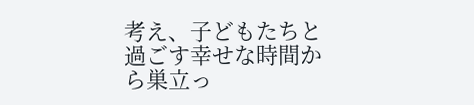考え、子どもたちと過ごす幸せな時間から巣立っ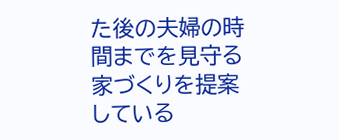た後の夫婦の時間までを見守る家づくりを提案している